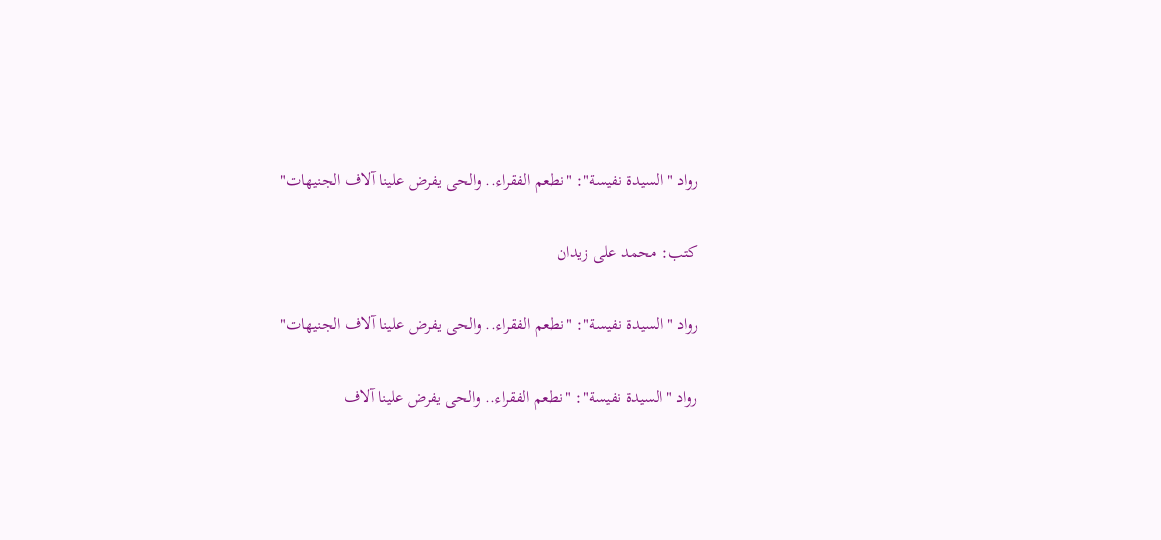رواد "السيدة نفيسة": "نطعم الفقراء.. والحى يفرض علينا آلاف الجنيهات"

كتب: محمد على زيدان

رواد "السيدة نفيسة": "نطعم الفقراء.. والحى يفرض علينا آلاف الجنيهات"

رواد "السيدة نفيسة": "نطعم الفقراء.. والحى يفرض علينا آلاف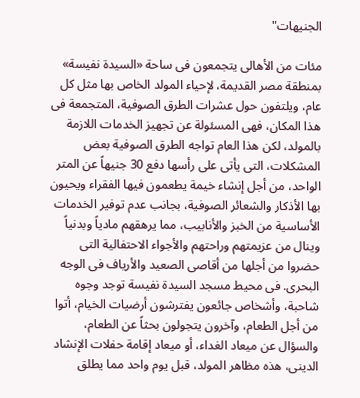الجنيهات"

مئات من الأهالى يتجمعون فى ساحة «السيدة نفيسة» بمنطقة مصر القديمة، لإحياء المولد الخاص بها مثل كل عام، ويلتفون حول عشرات الطرق الصوفية، المتجمعة فى هذا المكان، فهى المسئولة عن تجهيز الخدمات اللازمة بالمولد، لكن هذا العام تواجه الطرق الصوفية بعض المشكلات، التى يأتى على رأسها دفع 30 جنيهاً عن المتر الواحد، من أجل إنشاء خيمة يطعمون فيها الفقراء ويحيون بها الأذكار والشعائر الصوفية، بجانب عدم توفير الخدمات الأساسية من الخبز والأنابيب، مما يرهقهم مادياً وبدنياً وينال من عزيمتهم وراحتهم والأجواء الاحتفالية التى حضروا من أجلها من أقاصى الصعيد والأرياف فى الوجه البحرى. فى محيط مسجد السيدة نفيسة توجد وجوه شاحبة، وأشخاص جائعون يفترشون أرضيات الخيام، أتوا من أجل الطعام، وآخرون يتجولون بحثاً عن الطعام، والسؤال عن ميعاد الغداء، أو ميعاد إقامة حفلات الإنشاد الدينى، هذه مظاهر المولد، قبل يوم واحد مما يطلق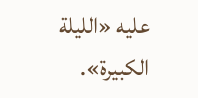عليه «الليلة الكبيرة».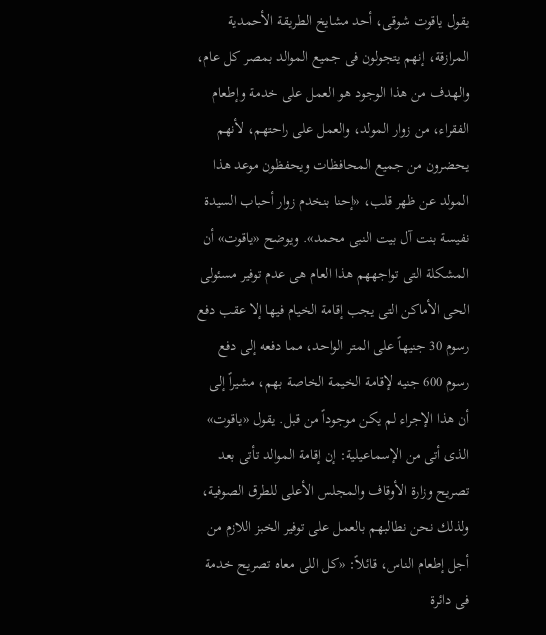يقول ياقوت شوقى، أحد مشايخ الطريقة الأحمدية المرازقة، إنهم يتجولون فى جميع الموالد بمصر كل عام، والهدف من هذا الوجود هو العمل على خدمة وإطعام الفقراء، من زوار المولد، والعمل على راحتهم، لأنهم يحضرون من جميع المحافظات ويحفظون موعد هذا المولد عن ظهر قلب، «إحنا بنخدم زوار أحباب السيدة نفيسة بنت آل بيت النبى محمد». ويوضح «ياقوت» أن المشكلة التى تواجههم هذا العام هى عدم توفير مسئولى الحى الأماكن التى يجب إقامة الخيام فيها إلا عقب دفع رسوم 30 جنيهاً على المتر الواحد، مما دفعه إلى دفع رسوم 600 جنيه لإقامة الخيمة الخاصة بهم، مشيراً إلى أن هذا الإجراء لم يكن موجوداً من قبل. يقول «ياقوت» الذى أتى من الإسماعيلية: إن إقامة الموالد تأتى بعد تصريح وزارة الأوقاف والمجلس الأعلى للطرق الصوفية، ولذلك نحن نطالبهم بالعمل على توفير الخبز اللازم من أجل إطعام الناس، قائلاً: «كل اللى معاه تصريح خدمة فى دائرة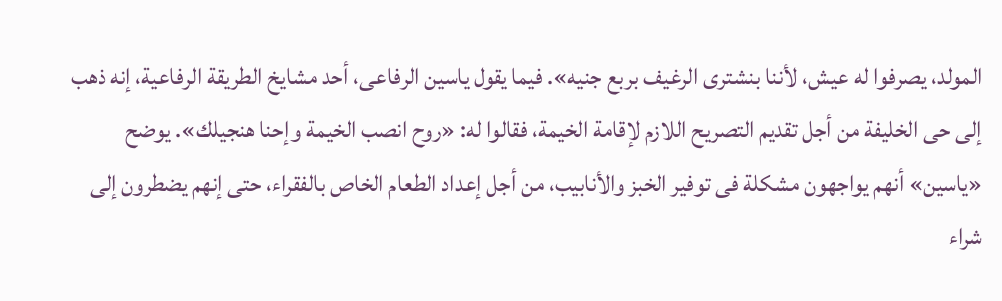المولد، يصرفوا له عيش، لأننا بنشترى الرغيف بربع جنيه». فيما يقول ياسين الرفاعى، أحد مشايخ الطريقة الرفاعية، إنه ذهب إلى حى الخليفة من أجل تقديم التصريح اللازم لإقامة الخيمة، فقالوا له: «روح انصب الخيمة وإحنا هنجيلك». يوضح «ياسين» أنهم يواجهون مشكلة فى توفير الخبز والأنابيب، من أجل إعداد الطعام الخاص بالفقراء، حتى إنهم يضطرون إلى شراء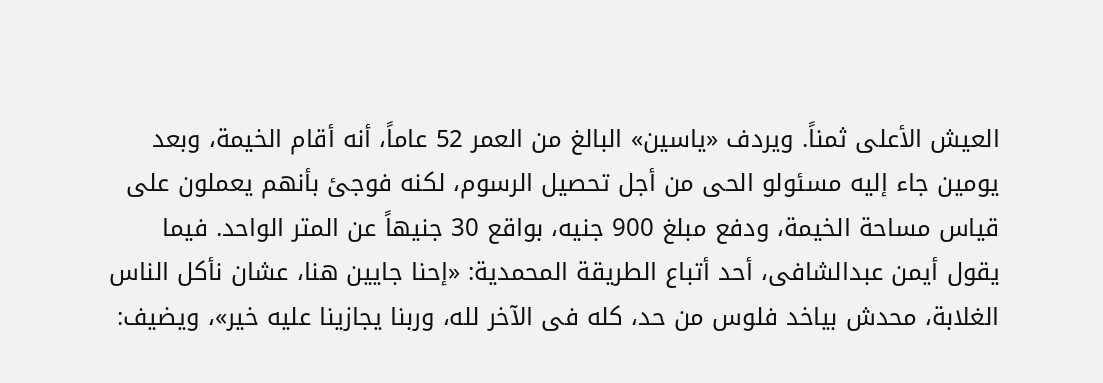العيش الأعلى ثمناً. ويردف «ياسين» البالغ من العمر 52 عاماً، أنه أقام الخيمة، وبعد يومين جاء إليه مسئولو الحى من أجل تحصيل الرسوم، لكنه فوجئ بأنهم يعملون على قياس مساحة الخيمة، ودفع مبلغ 900 جنيه، بواقع 30 جنيهاً عن المتر الواحد. فيما يقول أيمن عبدالشافى، أحد أتباع الطريقة المحمدية: «إحنا جايين هنا، عشان نأكل الناس الغلابة، محدش بياخد فلوس من حد، كله فى الآخر لله، وربنا يجازينا عليه خير»، ويضيف: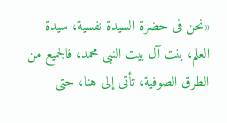«نحن فى حضرة السيدة نفسية، سيدة العلم، بنت آل بيت النبى محمد، فالجميع من الطرق الصوفية، تأتى إلى هنا، حتى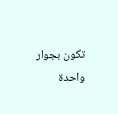تكون بجوار واحدة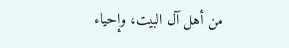من أهل آل البيت، وإحياء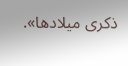ذكرى ميلادها».